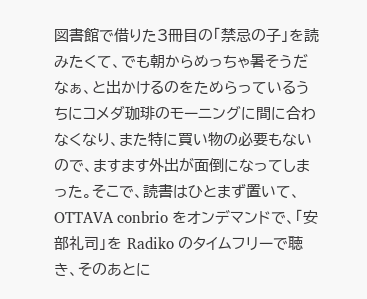図書館で借りた3冊目の「禁忌の子」を読みたくて、でも朝からめっちゃ暑そうだなぁ、と出かけるのをためらっているうちにコメダ珈琲のモーニングに間に合わなくなり、また特に買い物の必要もないので、ますます外出が面倒になってしまった。そこで、読書はひとまず置いて、OTTAVA conbrio をオンデマンドで、「安部礼司」を Radiko のタイムフリーで聴き、そのあとに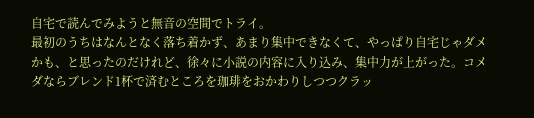自宅で読んでみようと無音の空間でトライ。
最初のうちはなんとなく落ち着かず、あまり集中できなくて、やっぱり自宅じゃダメかも、と思ったのだけれど、徐々に小説の内容に入り込み、集中力が上がった。コメダならブレンド1杯で済むところを珈琲をおかわりしつつクラッ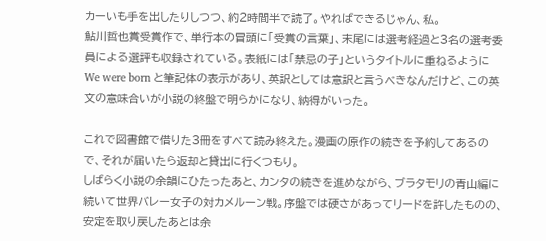カーいも手を出したりしつつ、約2時間半で読了。やればできるじゃん、私。
鮎川哲也賞受賞作で、単行本の冒頭に「受賞の言葉」、末尾には選考経過と3名の選考委員による選評も収録されている。表紙には「禁忌の子」というタイトルに重ねるように We were born と筆記体の表示があり、英訳としては意訳と言うべきなんだけど、この英文の意味合いが小説の終盤で明らかになり、納得がいった。

これで図書館で借りた3冊をすべて読み終えた。漫画の原作の続きを予約してあるので、それが届いたら返却と貸出に行くつもり。
しばらく小説の余韻にひたったあと、カンタの続きを進めながら、ブラタモリの青山編に続いて世界バレー女子の対カメルーン戦。序盤では硬さがあってリードを許したものの、安定を取り戻したあとは余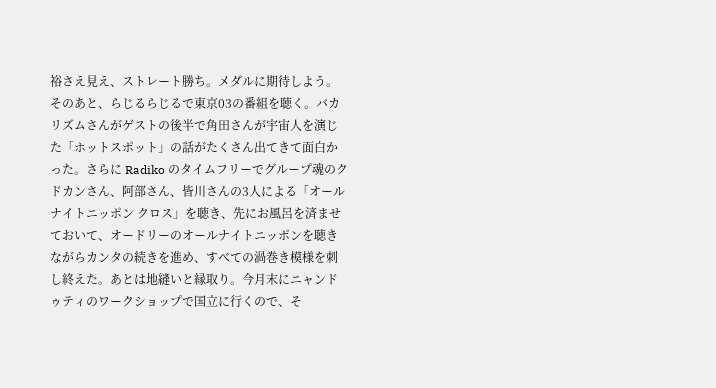裕さえ見え、ストレート勝ち。メダルに期待しよう。
そのあと、らじるらじるで東京03の番組を聴く。バカリズムさんがゲストの後半で角田さんが宇宙人を演じた「ホットスポット」の話がたくさん出てきて面白かった。さらに Radiko のタイムフリーでグループ魂のクドカンさん、阿部さん、皆川さんの3人による「オールナイトニッポン クロス」を聴き、先にお風呂を済ませておいて、オードリーのオールナイトニッポンを聴きながらカンタの続きを進め、すべての渦巻き模様を刺し終えた。あとは地縫いと縁取り。今月末にニャンドゥティのワークショップで国立に行くので、そ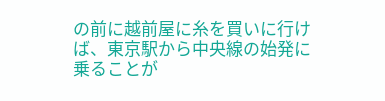の前に越前屋に糸を買いに行けば、東京駅から中央線の始発に乗ることが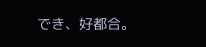でき、好都合。